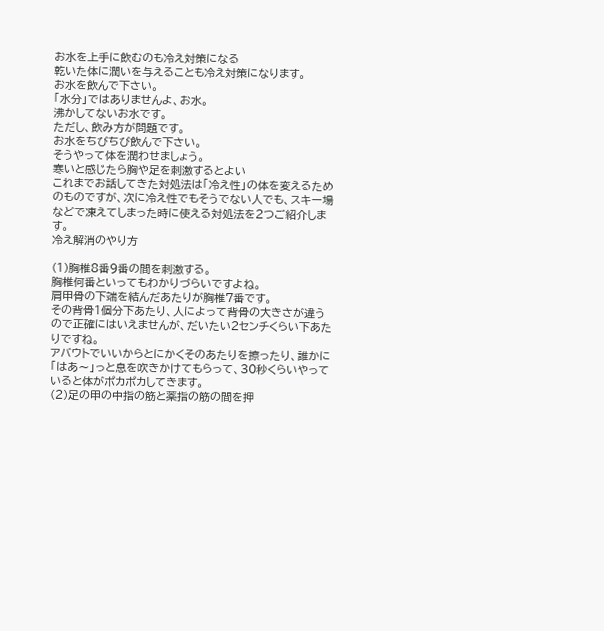お水を上手に飲むのも冷え対策になる
乾いた体に潤いを与えることも冷え対策になります。
お水を飲んで下さい。
「水分」ではありませんよ、お水。
沸かしてないお水です。
ただし、飲み方が問題です。
お水をちびちび飲んで下さい。
そうやって体を潤わせましょう。
寒いと感じたら胸や足を刺激するとよい
これまでお話してきた対処法は「冷え性」の体を変えるためのものですが、次に冷え性でもそうでない人でも、スキー場などで凍えてしまった時に使える対処法を2つご紹介します。
冷え解消のやり方

(1)胸椎8番9番の間を刺激する。
胸椎何番といってもわかりづらいですよね。
肩甲骨の下端を結んだあたりが胸椎7番です。
その背骨1個分下あたり、人によって背骨の大きさが違うので正確にはいえませんが、だいたい2センチくらい下あたりですね。
アバウトでいいからとにかくそのあたりを擦ったり、誰かに「はあ〜」っと息を吹きかけてもらって、30秒くらいやっていると体がポカポカしてきます。
(2)足の甲の中指の筋と薬指の筋の間を押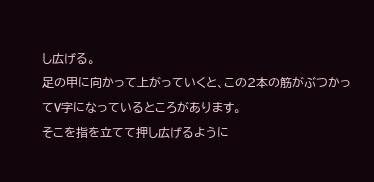し広げる。
足の甲に向かって上がっていくと、この2本の筋がぶつかってV字になっているところがあります。
そこを指を立てて押し広げるように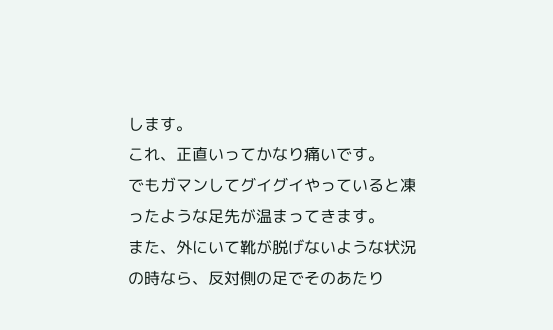します。
これ、正直いってかなり痛いです。
でもガマンしてグイグイやっていると凍ったような足先が温まってきます。
また、外にいて靴が脱げないような状況の時なら、反対側の足でそのあたり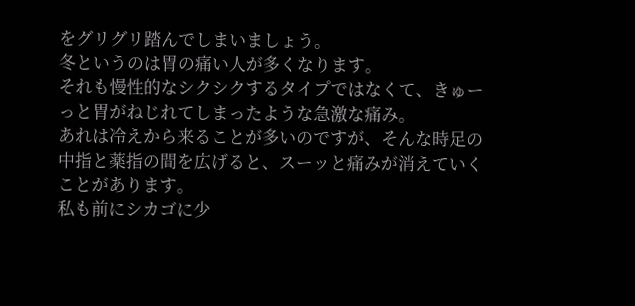をグリグリ踏んでしまいましょう。
冬というのは胃の痛い人が多くなります。
それも慢性的なシクシクするタイプではなくて、きゅーっと胃がねじれてしまったような急激な痛み。
あれは冷えから来ることが多いのですが、そんな時足の中指と薬指の間を広げると、スーッと痛みが消えていくことがあります。
私も前にシカゴに少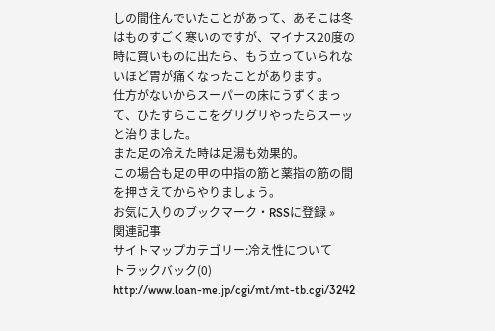しの間住んでいたことがあって、あそこは冬はものすごく寒いのですが、マイナス20度の時に買いものに出たら、もう立っていられないほど胃が痛くなったことがあります。
仕方がないからスーパーの床にうずくまって、ひたすらここをグリグリやったらスーッと治りました。
また足の冷えた時は足湯も効果的。
この場合も足の甲の中指の筋と薬指の筋の間を押さえてからやりましょう。
お気に入りのブックマーク・RSSに登録 »
関連記事
サイトマップカテゴリー:冷え性について
トラックバック(0)
http://www.loan-me.jp/cgi/mt/mt-tb.cgi/3242